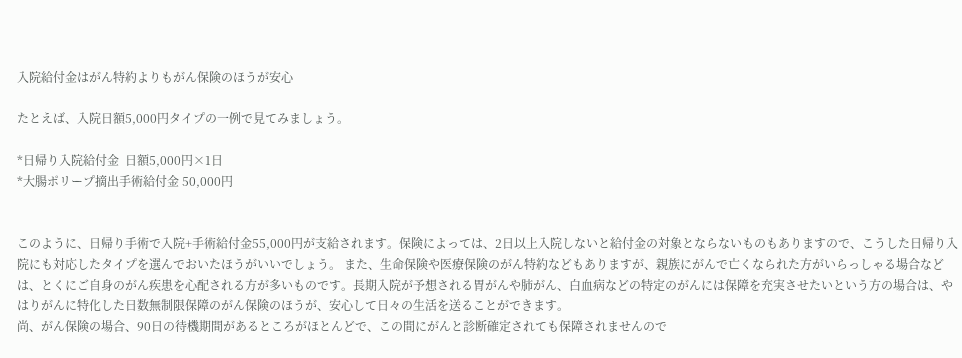入院給付金はがん特約よりもがん保険のほうが安心

たとえば、入院日額5,000円タイプの一例で見てみましょう。

*日帰り入院給付金  日額5,000円×1日
*大腸ポリープ摘出手術給付金 50,000円


このように、日帰り手術で入院+手術給付金55,000円が支給されます。保険によっては、2日以上入院しないと給付金の対象とならないものもありますので、こうした日帰り入院にも対応したタイプを選んでおいたほうがいいでしょう。 また、生命保険や医療保険のがん特約などもありますが、親族にがんで亡くなられた方がいらっしゃる場合などは、とくにご自身のがん疾患を心配される方が多いものです。長期入院が予想される胃がんや肺がん、白血病などの特定のがんには保障を充実させたいという方の場合は、やはりがんに特化した日数無制限保障のがん保険のほうが、安心して日々の生活を送ることができます。
尚、がん保険の場合、90日の待機期間があるところがほとんどで、この間にがんと診断確定されても保障されませんので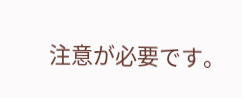注意が必要です。